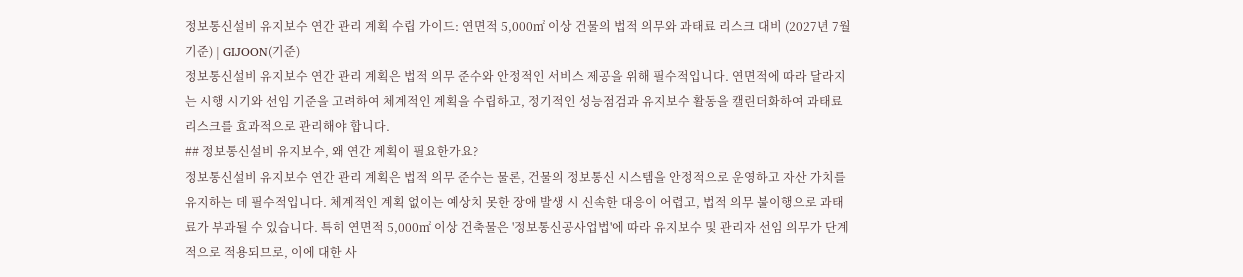정보통신설비 유지보수 연간 관리 계획 수립 가이드: 연면적 5,000㎡ 이상 건물의 법적 의무와 과태료 리스크 대비 (2027년 7월 기준) | GIJOON(기준)
정보통신설비 유지보수 연간 관리 계획은 법적 의무 준수와 안정적인 서비스 제공을 위해 필수적입니다. 연면적에 따라 달라지는 시행 시기와 선임 기준을 고려하여 체계적인 계획을 수립하고, 정기적인 성능점검과 유지보수 활동을 캘린더화하여 과태료 리스크를 효과적으로 관리해야 합니다.
## 정보통신설비 유지보수, 왜 연간 계획이 필요한가요?
정보통신설비 유지보수 연간 관리 계획은 법적 의무 준수는 물론, 건물의 정보통신 시스템을 안정적으로 운영하고 자산 가치를 유지하는 데 필수적입니다. 체계적인 계획 없이는 예상치 못한 장애 발생 시 신속한 대응이 어렵고, 법적 의무 불이행으로 과태료가 부과될 수 있습니다. 특히 연면적 5,000㎡ 이상 건축물은 '정보통신공사업법'에 따라 유지보수 및 관리자 선임 의무가 단계적으로 적용되므로, 이에 대한 사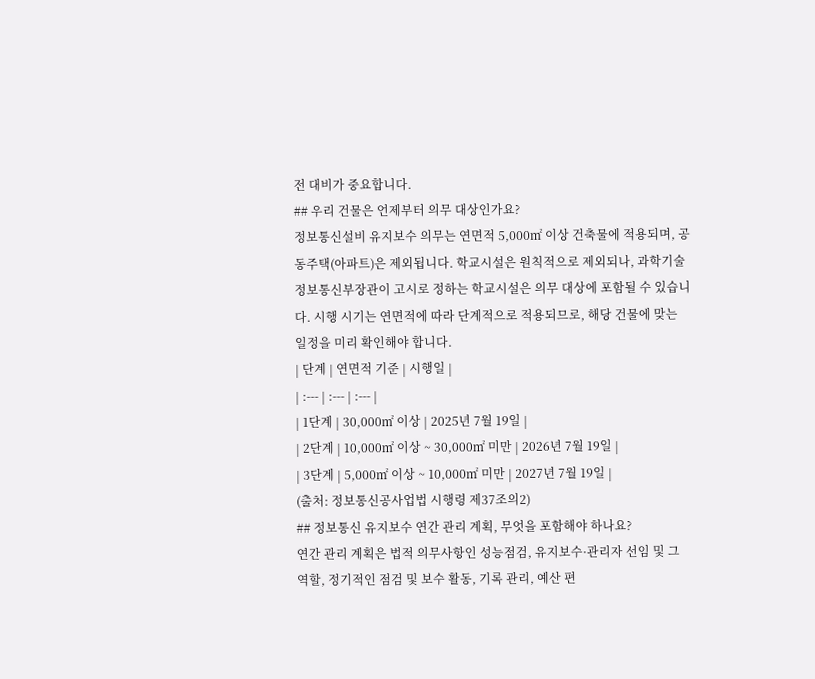전 대비가 중요합니다.
## 우리 건물은 언제부터 의무 대상인가요?
정보통신설비 유지보수 의무는 연면적 5,000㎡ 이상 건축물에 적용되며, 공동주택(아파트)은 제외됩니다. 학교시설은 원칙적으로 제외되나, 과학기술정보통신부장관이 고시로 정하는 학교시설은 의무 대상에 포함될 수 있습니다. 시행 시기는 연면적에 따라 단계적으로 적용되므로, 해당 건물에 맞는 일정을 미리 확인해야 합니다.
| 단계 | 연면적 기준 | 시행일 |
| :--- | :--- | :--- |
| 1단계 | 30,000㎡ 이상 | 2025년 7월 19일 |
| 2단계 | 10,000㎡ 이상 ~ 30,000㎡ 미만 | 2026년 7월 19일 |
| 3단계 | 5,000㎡ 이상 ~ 10,000㎡ 미만 | 2027년 7월 19일 |
(출처: 정보통신공사업법 시행령 제37조의2)
## 정보통신 유지보수 연간 관리 계획, 무엇을 포함해야 하나요?
연간 관리 계획은 법적 의무사항인 성능점검, 유지보수·관리자 선임 및 그 역할, 정기적인 점검 및 보수 활동, 기록 관리, 예산 편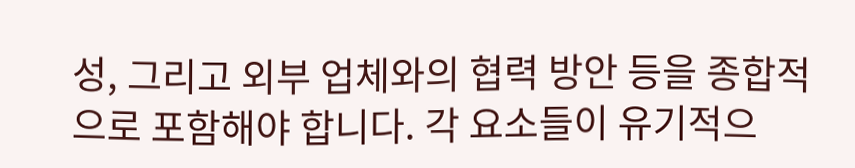성, 그리고 외부 업체와의 협력 방안 등을 종합적으로 포함해야 합니다. 각 요소들이 유기적으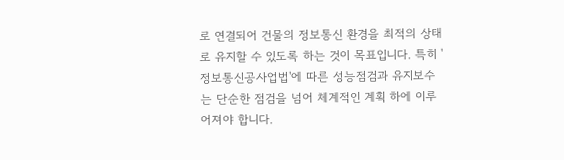로 연결되어 건물의 정보통신 환경을 최적의 상태로 유지할 수 있도록 하는 것이 목표입니다. 특히 '정보통신공사업법'에 따른 성능점검과 유지보수는 단순한 점검을 넘어 체계적인 계획 하에 이루어져야 합니다.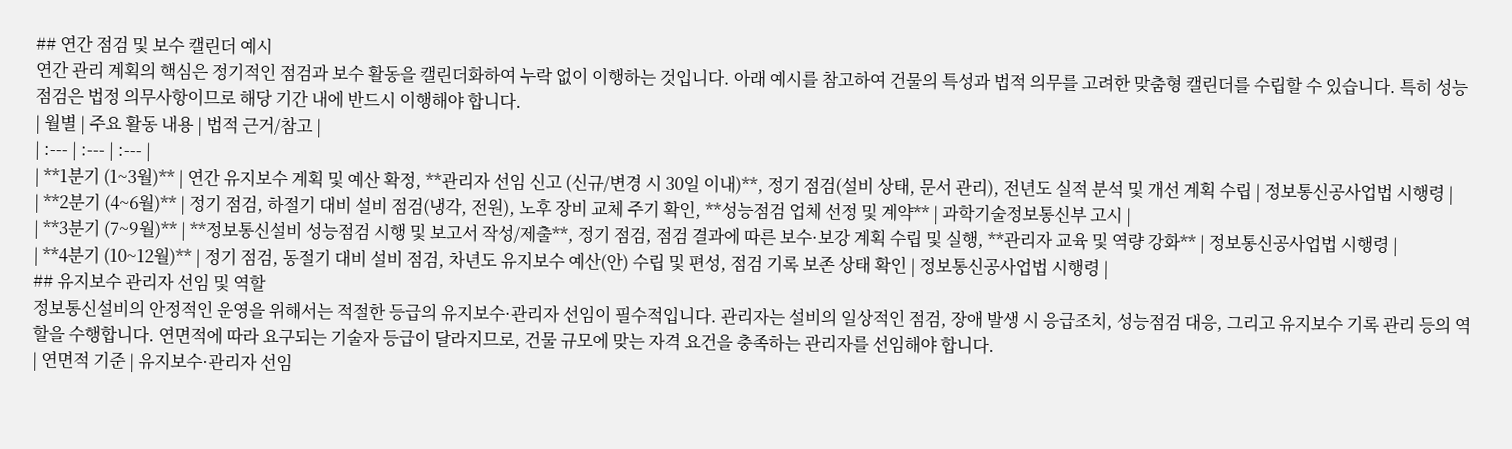## 연간 점검 및 보수 캘린더 예시
연간 관리 계획의 핵심은 정기적인 점검과 보수 활동을 캘린더화하여 누락 없이 이행하는 것입니다. 아래 예시를 참고하여 건물의 특성과 법적 의무를 고려한 맞춤형 캘린더를 수립할 수 있습니다. 특히 성능점검은 법정 의무사항이므로 해당 기간 내에 반드시 이행해야 합니다.
| 월별 | 주요 활동 내용 | 법적 근거/참고 |
| :--- | :--- | :--- |
| **1분기 (1~3월)** | 연간 유지보수 계획 및 예산 확정, **관리자 선임 신고 (신규/변경 시 30일 이내)**, 정기 점검(설비 상태, 문서 관리), 전년도 실적 분석 및 개선 계획 수립 | 정보통신공사업법 시행령 |
| **2분기 (4~6월)** | 정기 점검, 하절기 대비 설비 점검(냉각, 전원), 노후 장비 교체 주기 확인, **성능점검 업체 선정 및 계약** | 과학기술정보통신부 고시 |
| **3분기 (7~9월)** | **정보통신설비 성능점검 시행 및 보고서 작성/제출**, 정기 점검, 점검 결과에 따른 보수·보강 계획 수립 및 실행, **관리자 교육 및 역량 강화** | 정보통신공사업법 시행령 |
| **4분기 (10~12월)** | 정기 점검, 동절기 대비 설비 점검, 차년도 유지보수 예산(안) 수립 및 편성, 점검 기록 보존 상태 확인 | 정보통신공사업법 시행령 |
## 유지보수 관리자 선임 및 역할
정보통신설비의 안정적인 운영을 위해서는 적절한 등급의 유지보수·관리자 선임이 필수적입니다. 관리자는 설비의 일상적인 점검, 장애 발생 시 응급조치, 성능점검 대응, 그리고 유지보수 기록 관리 등의 역할을 수행합니다. 연면적에 따라 요구되는 기술자 등급이 달라지므로, 건물 규모에 맞는 자격 요건을 충족하는 관리자를 선임해야 합니다.
| 연면적 기준 | 유지보수·관리자 선임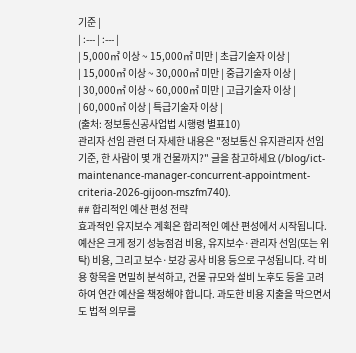기준 |
| :--- | :--- |
| 5,000㎡ 이상 ~ 15,000㎡ 미만 | 초급기술자 이상 |
| 15,000㎡ 이상 ~ 30,000㎡ 미만 | 중급기술자 이상 |
| 30,000㎡ 이상 ~ 60,000㎡ 미만 | 고급기술자 이상 |
| 60,000㎡ 이상 | 특급기술자 이상 |
(출처: 정보통신공사업법 시행령 별표10)
관리자 선임 관련 더 자세한 내용은 "정보통신 유지관리자 선임 기준, 한 사람이 몇 개 건물까지?" 글을 참고하세요 (/blog/ict-maintenance-manager-concurrent-appointment-criteria-2026-gijoon-mszfm740).
## 합리적인 예산 편성 전략
효과적인 유지보수 계획은 합리적인 예산 편성에서 시작됩니다. 예산은 크게 정기 성능점검 비용, 유지보수·관리자 선임(또는 위탁) 비용, 그리고 보수·보강 공사 비용 등으로 구성됩니다. 각 비용 항목을 면밀히 분석하고, 건물 규모와 설비 노후도 등을 고려하여 연간 예산을 책정해야 합니다. 과도한 비용 지출을 막으면서도 법적 의무를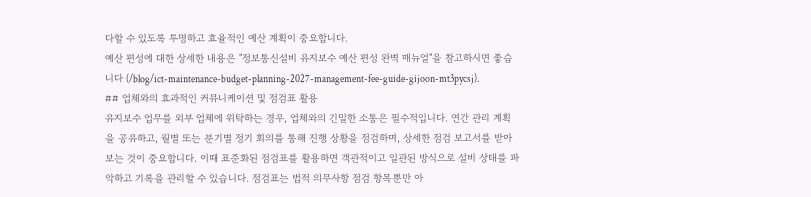다할 수 있도록 투명하고 효율적인 예산 계획이 중요합니다.
예산 편성에 대한 상세한 내용은 "정보통신설비 유지보수 예산 편성 완벽 매뉴얼"을 참고하시면 좋습니다 (/blog/ict-maintenance-budget-planning-2027-management-fee-guide-gijoon-mt3pycsj).
## 업체와의 효과적인 커뮤니케이션 및 점검표 활용
유지보수 업무를 외부 업체에 위탁하는 경우, 업체와의 긴밀한 소통은 필수적입니다. 연간 관리 계획을 공유하고, 월별 또는 분기별 정기 회의를 통해 진행 상황을 점검하며, 상세한 점검 보고서를 받아보는 것이 중요합니다. 이때 표준화된 점검표를 활용하면 객관적이고 일관된 방식으로 설비 상태를 파악하고 기록을 관리할 수 있습니다. 점검표는 법적 의무사항 점검 항목뿐만 아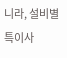니라, 설비별 특이사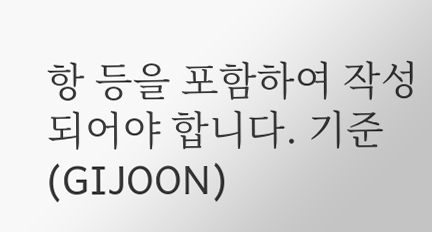항 등을 포함하여 작성되어야 합니다. 기준(GIJOON)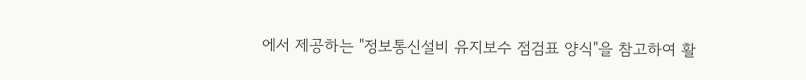에서 제공하는 "정보통신설비 유지보수 점검표 양식"을 참고하여 활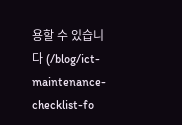용할 수 있습니다 (/blog/ict-maintenance-checklist-fo